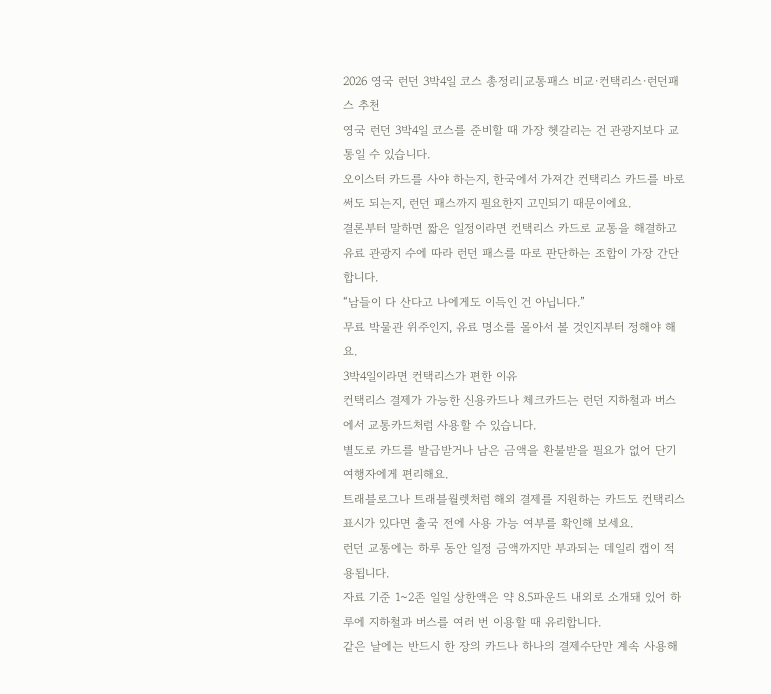2026 영국 런던 3박4일 코스 총정리|교통패스 비교·컨택리스·런던패스 추천
영국 런던 3박4일 코스를 준비할 때 가장 헷갈리는 건 관광지보다 교통일 수 있습니다.
오이스터 카드를 사야 하는지, 한국에서 가져간 컨택리스 카드를 바로 써도 되는지, 런던 패스까지 필요한지 고민되기 때문이에요.
결론부터 말하면 짧은 일정이라면 컨택리스 카드로 교통을 해결하고 유료 관광지 수에 따라 런던 패스를 따로 판단하는 조합이 가장 간단합니다.
“남들이 다 산다고 나에게도 이득인 건 아닙니다.”
무료 박물관 위주인지, 유료 명소를 몰아서 볼 것인지부터 정해야 해요.
3박4일이라면 컨택리스가 편한 이유
컨택리스 결제가 가능한 신용카드나 체크카드는 런던 지하철과 버스에서 교통카드처럼 사용할 수 있습니다.
별도로 카드를 발급받거나 남은 금액을 환불받을 필요가 없어 단기 여행자에게 편리해요.
트래블로그나 트래블월렛처럼 해외 결제를 지원하는 카드도 컨택리스 표시가 있다면 출국 전에 사용 가능 여부를 확인해 보세요.
런던 교통에는 하루 동안 일정 금액까지만 부과되는 데일리 캡이 적용됩니다.
자료 기준 1~2존 일일 상한액은 약 8.5파운드 내외로 소개돼 있어 하루에 지하철과 버스를 여러 번 이용할 때 유리합니다.
같은 날에는 반드시 한 장의 카드나 하나의 결제수단만 계속 사용해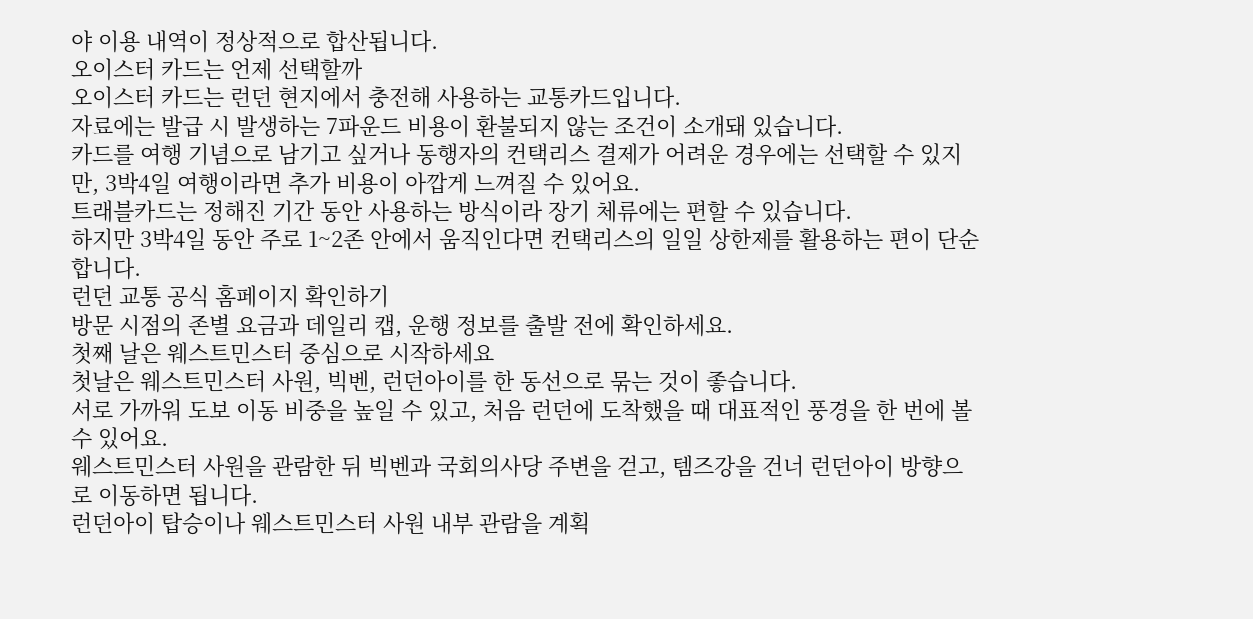야 이용 내역이 정상적으로 합산됩니다.
오이스터 카드는 언제 선택할까
오이스터 카드는 런던 현지에서 충전해 사용하는 교통카드입니다.
자료에는 발급 시 발생하는 7파운드 비용이 환불되지 않는 조건이 소개돼 있습니다.
카드를 여행 기념으로 남기고 싶거나 동행자의 컨택리스 결제가 어려운 경우에는 선택할 수 있지만, 3박4일 여행이라면 추가 비용이 아깝게 느껴질 수 있어요.
트래블카드는 정해진 기간 동안 사용하는 방식이라 장기 체류에는 편할 수 있습니다.
하지만 3박4일 동안 주로 1~2존 안에서 움직인다면 컨택리스의 일일 상한제를 활용하는 편이 단순합니다.
런던 교통 공식 홈페이지 확인하기
방문 시점의 존별 요금과 데일리 캡, 운행 정보를 출발 전에 확인하세요.
첫째 날은 웨스트민스터 중심으로 시작하세요
첫날은 웨스트민스터 사원, 빅벤, 런던아이를 한 동선으로 묶는 것이 좋습니다.
서로 가까워 도보 이동 비중을 높일 수 있고, 처음 런던에 도착했을 때 대표적인 풍경을 한 번에 볼 수 있어요.
웨스트민스터 사원을 관람한 뒤 빅벤과 국회의사당 주변을 걷고, 템즈강을 건너 런던아이 방향으로 이동하면 됩니다.
런던아이 탑승이나 웨스트민스터 사원 내부 관람을 계획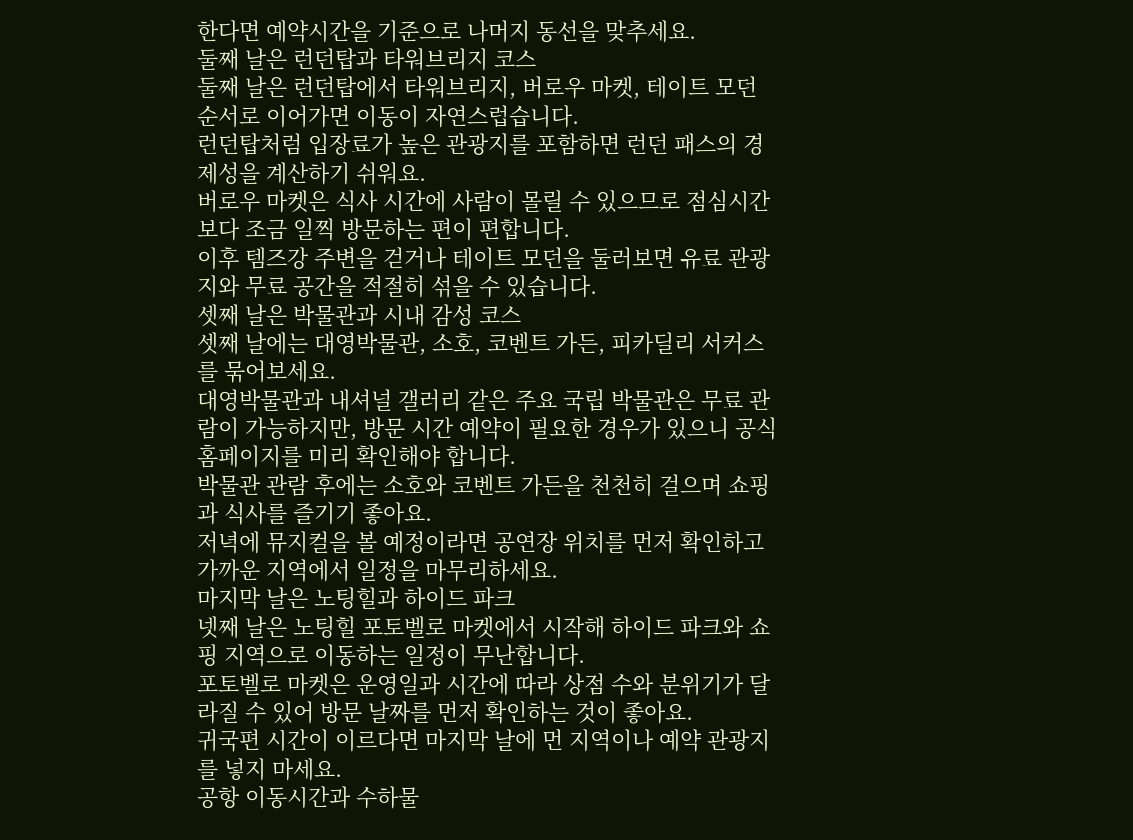한다면 예약시간을 기준으로 나머지 동선을 맞추세요.
둘째 날은 런던탑과 타워브리지 코스
둘째 날은 런던탑에서 타워브리지, 버로우 마켓, 테이트 모던 순서로 이어가면 이동이 자연스럽습니다.
런던탑처럼 입장료가 높은 관광지를 포함하면 런던 패스의 경제성을 계산하기 쉬워요.
버로우 마켓은 식사 시간에 사람이 몰릴 수 있으므로 점심시간보다 조금 일찍 방문하는 편이 편합니다.
이후 템즈강 주변을 걷거나 테이트 모던을 둘러보면 유료 관광지와 무료 공간을 적절히 섞을 수 있습니다.
셋째 날은 박물관과 시내 감성 코스
셋째 날에는 대영박물관, 소호, 코벤트 가든, 피카딜리 서커스를 묶어보세요.
대영박물관과 내셔널 갤러리 같은 주요 국립 박물관은 무료 관람이 가능하지만, 방문 시간 예약이 필요한 경우가 있으니 공식 홈페이지를 미리 확인해야 합니다.
박물관 관람 후에는 소호와 코벤트 가든을 천천히 걸으며 쇼핑과 식사를 즐기기 좋아요.
저녁에 뮤지컬을 볼 예정이라면 공연장 위치를 먼저 확인하고 가까운 지역에서 일정을 마무리하세요.
마지막 날은 노팅힐과 하이드 파크
넷째 날은 노팅힐 포토벨로 마켓에서 시작해 하이드 파크와 쇼핑 지역으로 이동하는 일정이 무난합니다.
포토벨로 마켓은 운영일과 시간에 따라 상점 수와 분위기가 달라질 수 있어 방문 날짜를 먼저 확인하는 것이 좋아요.
귀국편 시간이 이르다면 마지막 날에 먼 지역이나 예약 관광지를 넣지 마세요.
공항 이동시간과 수하물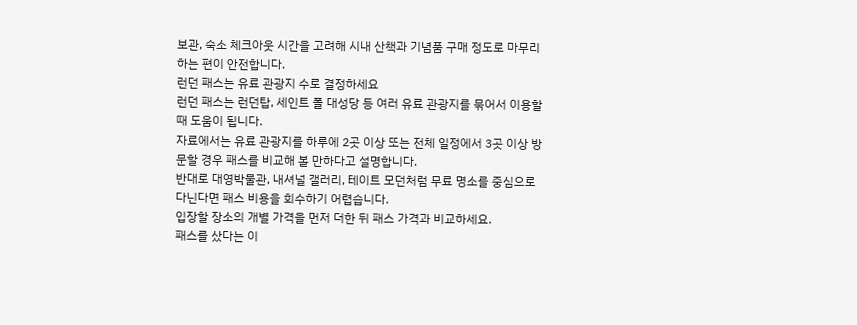보관, 숙소 체크아웃 시간을 고려해 시내 산책과 기념품 구매 정도로 마무리하는 편이 안전합니다.
런던 패스는 유료 관광지 수로 결정하세요
런던 패스는 런던탑, 세인트 폴 대성당 등 여러 유료 관광지를 묶어서 이용할 때 도움이 됩니다.
자료에서는 유료 관광지를 하루에 2곳 이상 또는 전체 일정에서 3곳 이상 방문할 경우 패스를 비교해 볼 만하다고 설명합니다.
반대로 대영박물관, 내셔널 갤러리, 테이트 모던처럼 무료 명소를 중심으로 다닌다면 패스 비용을 회수하기 어렵습니다.
입장할 장소의 개별 가격을 먼저 더한 뒤 패스 가격과 비교하세요.
패스를 샀다는 이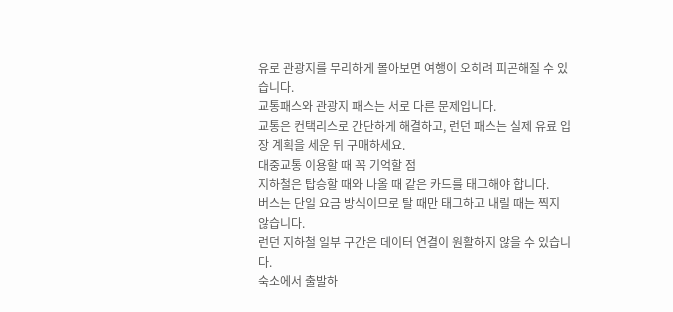유로 관광지를 무리하게 몰아보면 여행이 오히려 피곤해질 수 있습니다.
교통패스와 관광지 패스는 서로 다른 문제입니다.
교통은 컨택리스로 간단하게 해결하고, 런던 패스는 실제 유료 입장 계획을 세운 뒤 구매하세요.
대중교통 이용할 때 꼭 기억할 점
지하철은 탑승할 때와 나올 때 같은 카드를 태그해야 합니다.
버스는 단일 요금 방식이므로 탈 때만 태그하고 내릴 때는 찍지 않습니다.
런던 지하철 일부 구간은 데이터 연결이 원활하지 않을 수 있습니다.
숙소에서 출발하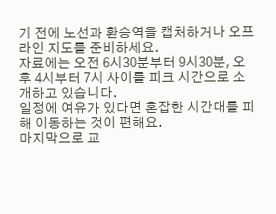기 전에 노선과 환승역을 캡처하거나 오프라인 지도를 준비하세요.
자료에는 오전 6시30분부터 9시30분, 오후 4시부터 7시 사이를 피크 시간으로 소개하고 있습니다.
일정에 여유가 있다면 혼잡한 시간대를 피해 이동하는 것이 편해요.
마지막으로 교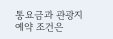통요금과 관광지 예약 조건은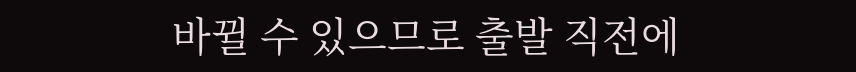바뀔 수 있으므로 출발 직전에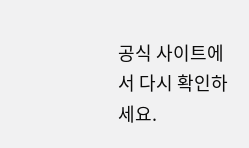공식 사이트에서 다시 확인하세요.